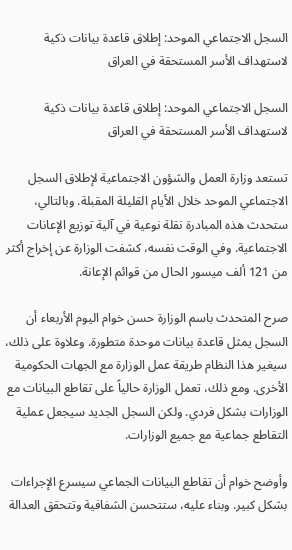السجل الاجتماعي الموحد: إطلاق قاعدة بيانات ذكية لاستهداف الأسر المستحقة في العراق

السجل الاجتماعي الموحد: إطلاق قاعدة بيانات ذكية لاستهداف الأسر المستحقة في العراق

تستعد وزارة العمل والشؤون الاجتماعية لإطلاق السجل الاجتماعي الموحد خلال الأيام القليلة المقبلة. وبالتالي، ستحدث هذه المبادرة نقلة نوعية في آلية توزيع الإعانات الاجتماعية. وفي الوقت نفسه، كشفت الوزارة عن إخراج أكثر من 121 ألف ميسور الحال من قوائم الإعانة.

صرح المتحدث باسم الوزارة حسن خوام اليوم الأربعاء أن السجل يمثل قاعدة بيانات موحدة متطورة. وعلاوة على ذلك، سيغير هذا النظام طريقة عمل الوزارة مع الجهات الحكومية الأخرى. ومع ذلك، تعمل الوزارة حالياً على تقاطع البيانات مع الوزارات بشكل فردي. ولكن السجل الجديد سيجعل عملية التقاطع جماعية مع جميع الوزارات.

وأوضح خوام أن تقاطع البيانات الجماعي سيسرع الإجراءات بشكل كبير. وبناء عليه، ستتحسن الشفافية وتتحقق العدالة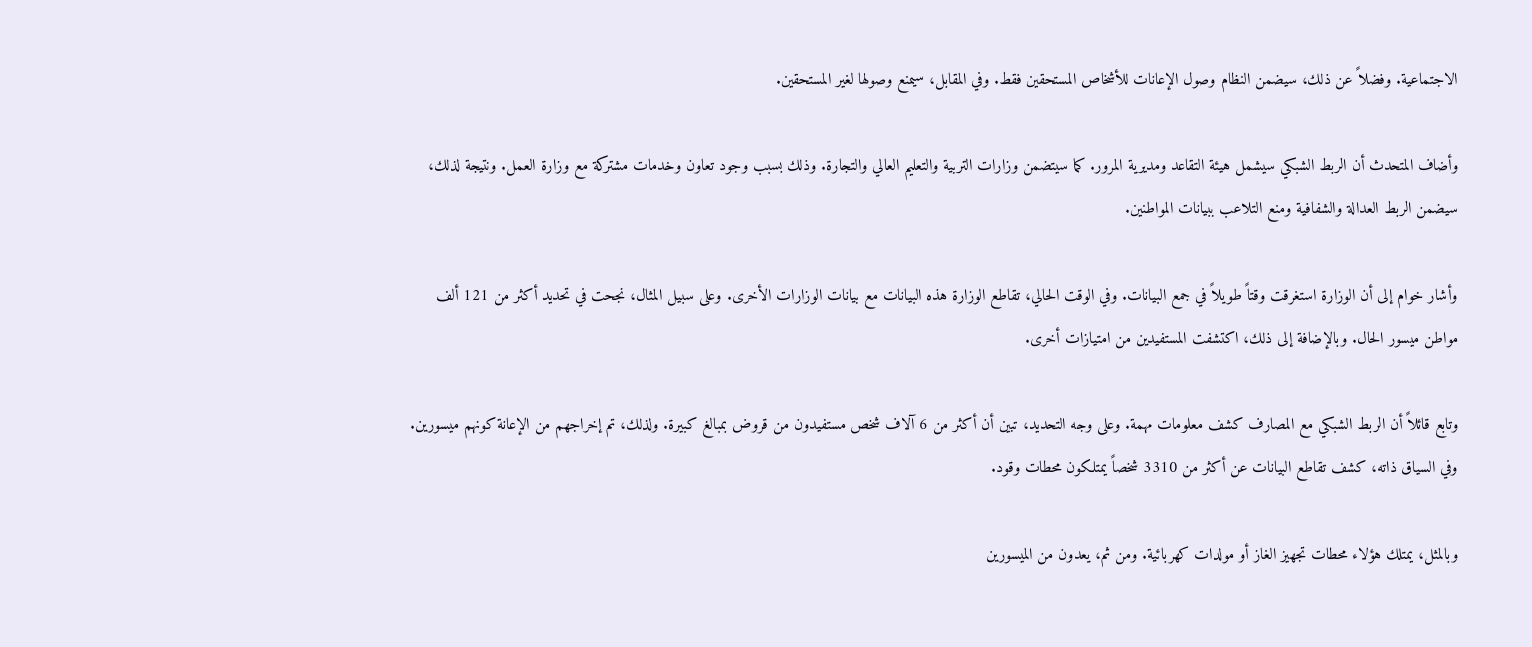الاجتماعية. وفضلاً عن ذلك، سيضمن النظام وصول الإعانات للأشخاص المستحقين فقط. وفي المقابل، سيمنع وصولها لغير المستحقين.

وأضاف المتحدث أن الربط الشبكي سيشمل هيئة التقاعد ومديرية المرور. كما سيتضمن وزارات التربية والتعليم العالي والتجارة. وذلك بسبب وجود تعاون وخدمات مشتركة مع وزارة العمل. ونتيجة لذلك، سيضمن الربط العدالة والشفافية ومنع التلاعب ببيانات المواطنين.

وأشار خوام إلى أن الوزارة استغرقت وقتاً طويلاً في جمع البيانات. وفي الوقت الحالي، تقاطع الوزارة هذه البيانات مع بيانات الوزارات الأخرى. وعلى سبيل المثال، نجحت في تحديد أكثر من 121 ألف مواطن ميسور الحال. وبالإضافة إلى ذلك، اكتشفت المستفيدين من امتيازات أخرى.

وتابع قائلاً أن الربط الشبكي مع المصارف كشف معلومات مهمة. وعلى وجه التحديد، تبين أن أكثر من 6 آلاف شخص مستفيدون من قروض بمبالغ كبيرة. ولذلك، تم إخراجهم من الإعانة كونهم ميسورين. وفي السياق ذاته، كشف تقاطع البيانات عن أكثر من 3310 شخصاً يمتلكون محطات وقود.

وبالمثل، يمتلك هؤلاء محطات تجهيز الغاز أو مولدات كهربائية. ومن ثم، يعدون من الميسورين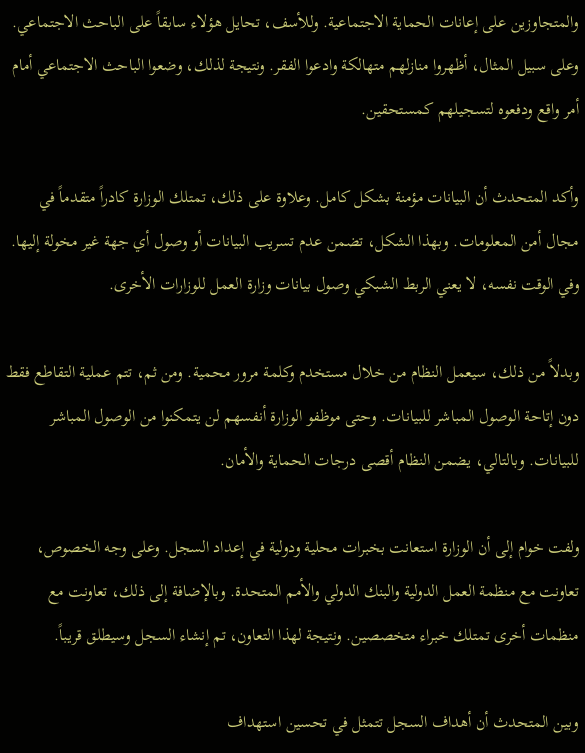والمتجاوزين على إعانات الحماية الاجتماعية. وللأسف، تحايل هؤلاء سابقاً على الباحث الاجتماعي. وعلى سبيل المثال، أظهروا منازلهم متهالكة وادعوا الفقر. ونتيجة لذلك، وضعوا الباحث الاجتماعي أمام أمر واقع ودفعوه لتسجيلهم كمستحقين.

وأكد المتحدث أن البيانات مؤمنة بشكل كامل. وعلاوة على ذلك، تمتلك الوزارة كادراً متقدماً في مجال أمن المعلومات. وبهذا الشكل، تضمن عدم تسريب البيانات أو وصول أي جهة غير مخولة إليها. وفي الوقت نفسه، لا يعني الربط الشبكي وصول بيانات وزارة العمل للوزارات الأخرى.

وبدلاً من ذلك، سيعمل النظام من خلال مستخدم وكلمة مرور محمية. ومن ثم، تتم عملية التقاطع فقط دون إتاحة الوصول المباشر للبيانات. وحتى موظفو الوزارة أنفسهم لن يتمكنوا من الوصول المباشر للبيانات. وبالتالي، يضمن النظام أقصى درجات الحماية والأمان.

ولفت خوام إلى أن الوزارة استعانت بخبرات محلية ودولية في إعداد السجل. وعلى وجه الخصوص، تعاونت مع منظمة العمل الدولية والبنك الدولي والأمم المتحدة. وبالإضافة إلى ذلك، تعاونت مع منظمات أخرى تمتلك خبراء متخصصين. ونتيجة لهذا التعاون، تم إنشاء السجل وسيطلق قريباً.

وبين المتحدث أن أهداف السجل تتمثل في تحسين استهداف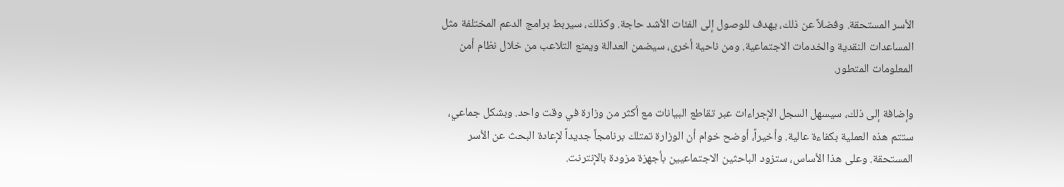الأسر المستحقة. وفضلاً عن ذلك، يهدف للوصول إلى الفئات الأشد حاجة. وكذلك، سيربط برامج الدعم المختلفة مثل المساعدات النقدية والخدمات الاجتماعية. ومن ناحية أخرى، سيضمن العدالة ويمنع التلاعب من خلال نظام أمن المعلومات المتطور.

وإضافة إلى ذلك، سيسهل السجل الإجراءات عبر تقاطع البيانات مع أكثر من وزارة في وقت واحد. وبشكل جماعي، ستتم هذه العملية بكفاءة عالية. وأخيراً، أوضح خوام أن الوزارة تمتلك برنامجاً جديداً لإعادة البحث عن الأسر المستحقة. وعلى هذا الأساس، ستزود الباحثين الاجتماعيين بأجهزة مزودة بالإنترنت.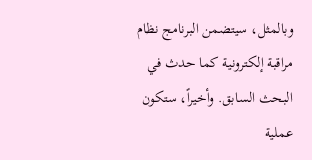وبالمثل، سيتضمن البرنامج نظام مراقبة إلكترونية كما حدث في البحث السابق. وأخيراً، ستكون عملية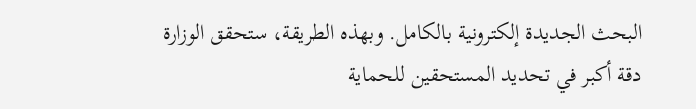البحث الجديدة إلكترونية بالكامل. وبهذه الطريقة، ستحقق الوزارة دقة أكبر في تحديد المستحقين للحماية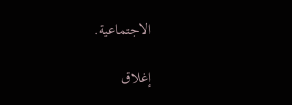الاجتماعية.

إغلاق